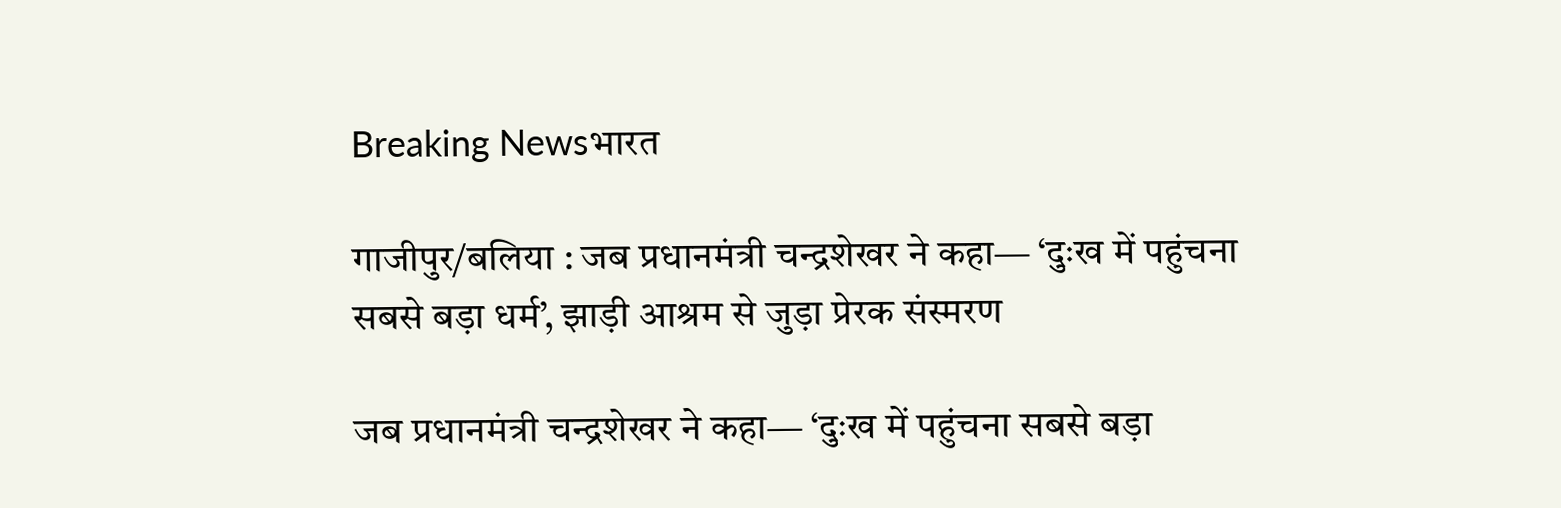Breaking Newsभारत

गाजीपुर/बलिया : जब प्रधानमंत्री चन्द्रशेखर ने कहा— ‘दुःख में पहुंचना सबसे बड़ा धर्म’, झाड़ी आश्रम से जुड़ा प्रेरक संस्मरण

जब प्रधानमंत्री चन्द्रशेखर ने कहा— ‘दुःख में पहुंचना सबसे बड़ा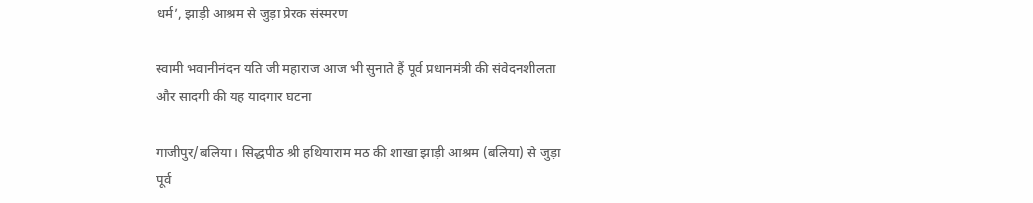धर्म’, झाड़ी आश्रम से जुड़ा प्रेरक संस्मरण

स्वामी भवानीनंदन यति जी महाराज आज भी सुनाते हैं पूर्व प्रधानमंत्री की संवेदनशीलता और सादगी की यह यादगार घटना

गाजीपुर/बलिया। सिद्धपीठ श्री हथियाराम मठ की शाखा झाड़ी आश्रम (बलिया) से जुड़ा पूर्व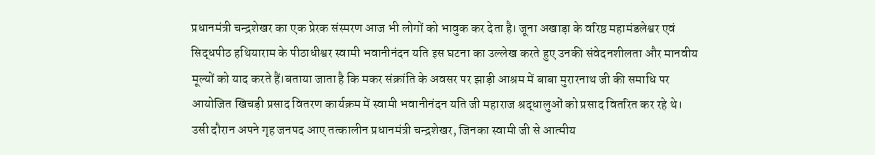प्रधानमंत्री चन्द्रशेखर का एक प्रेरक संस्मरण आज भी लोगों को भावुक कर देता है। जूना अखाड़ा के वरिष्ठ महामंडलेश्वर एवं सिद्धपीठ हथियाराम के पीठाधीश्वर स्वामी भवानीनंदन यति इस घटना का उल्लेख करते हुए उनकी संवेदनशीलता और मानवीय मूल्यों को याद करते हैं।बताया जाता है कि मकर संक्रांति के अवसर पर झाड़ी आश्रम में बाबा मुरारनाथ जी की समाधि पर आयोजित खिचड़ी प्रसाद वितरण कार्यक्रम में स्वामी भवानीनंदन यति जी महाराज श्रद्धालुओं को प्रसाद वितरित कर रहे थे। उसी दौरान अपने गृह जनपद आए तत्कालीन प्रधानमंत्री चन्द्रशेखर, जिनका स्वामी जी से आत्मीय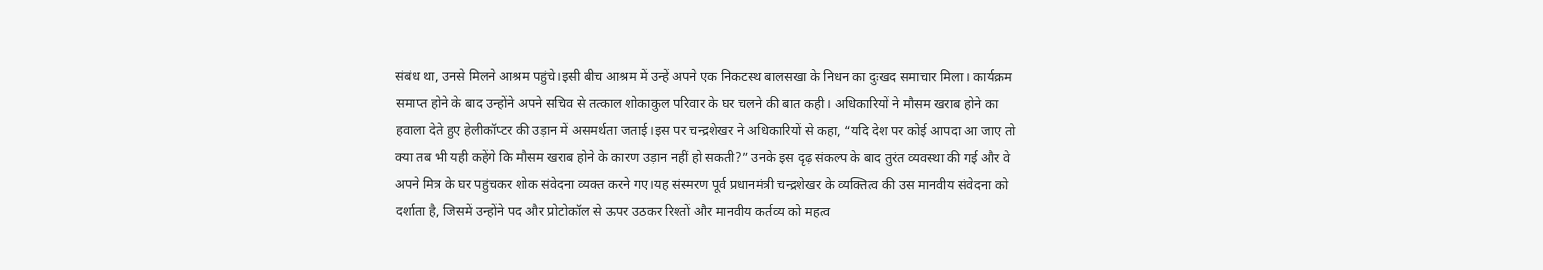संबंध था, उनसे मिलने आश्रम पहुंचे।इसी बीच आश्रम में उन्हें अपने एक निकटस्थ बालसखा के निधन का दुःखद समाचार मिला। कार्यक्रम समाप्त होने के बाद उन्होंने अपने सचिव से तत्काल शोकाकुल परिवार के घर चलने की बात कही। अधिकारियों ने मौसम खराब होने का हवाला देते हुए हेलीकॉप्टर की उड़ान में असमर्थता जताई।इस पर चन्द्रशेखर ने अधिकारियों से कहा, “यदि देश पर कोई आपदा आ जाए तो क्या तब भी यही कहेंगे कि मौसम खराब होने के कारण उड़ान नहीं हो सकती?” उनके इस दृढ़ संकल्प के बाद तुरंत व्यवस्था की गई और वे अपने मित्र के घर पहुंचकर शोक संवेदना व्यक्त करने गए।यह संस्मरण पूर्व प्रधानमंत्री चन्द्रशेखर के व्यक्तित्व की उस मानवीय संवेदना को दर्शाता है, जिसमें उन्होंने पद और प्रोटोकॉल से ऊपर उठकर रिश्तों और मानवीय कर्तव्य को महत्व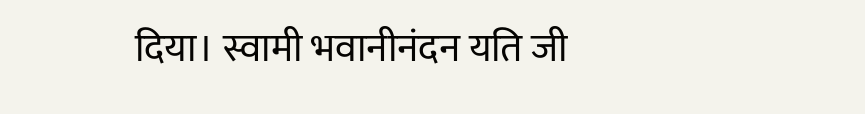दिया। स्वामी भवानीनंदन यति जी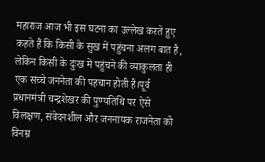महाराज आज भी इस घटना का उल्लेख करते हुए कहते हैं कि किसी के सुख में पहुंचना अलग बात है, लेकिन किसी के दुःख में पहुंचने की व्याकुलता ही एक सच्चे जननेता की पहचान होती है।पूर्व प्रधानमंत्री चन्द्रशेखर की पुण्यतिथि पर ऐसे विलक्षण, संवेदनशील और जननायक राजनेता को विनम्र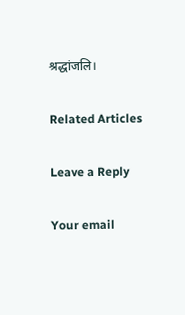श्रद्धांजलि।

Related Articles

Leave a Reply

Your email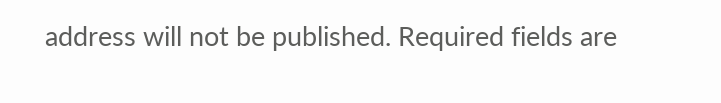address will not be published. Required fields are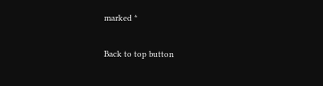marked *

Back to top button